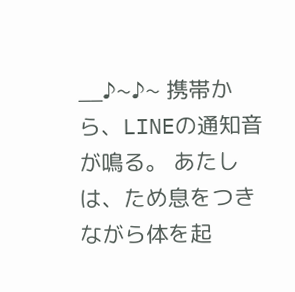__♪~♪~ 携帯から、LINEの通知音が鳴る。 あたしは、ため息をつきながら体を起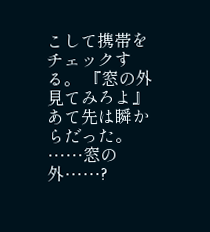こして携帯をチェックする。 『窓の外見てみろよ』 あて先は瞬からだった。 ……窓の外……?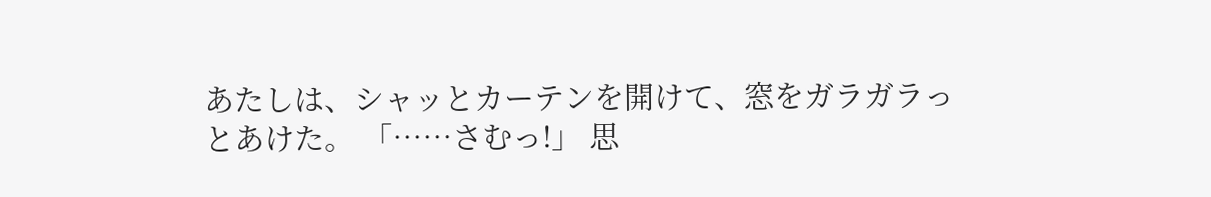あたしは、シャッとカーテンを開けて、窓をガラガラっとあけた。 「……さむっ!」 思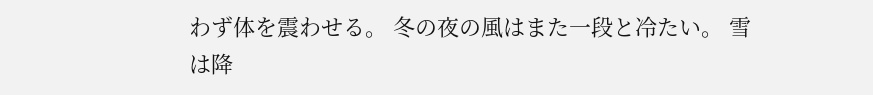わず体を震わせる。 冬の夜の風はまた一段と冷たい。 雪は降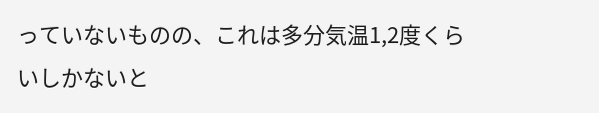っていないものの、これは多分気温1,2度くらいしかないと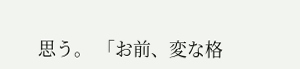思う。 「お前、変な格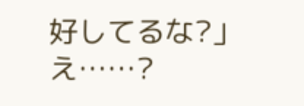好してるな?」 え……?